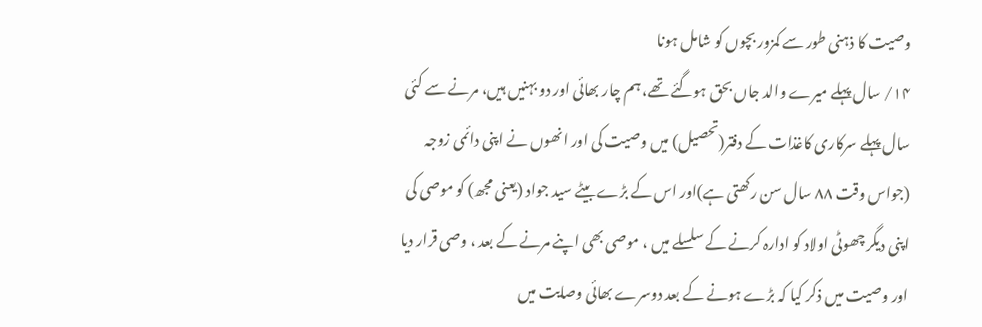وصیت کا ذہنی طور سے کمزور بچوں کو شامل ہونا
۱۴/ سال پہلے میرے والد جاں بحق ہوگئے تھے، ہم چار بھائی اور دو بہنیں ہیں، مرنے سے کئی سال پہلے سرکاری کاغذات کے دفتر(تحصیل) میں وصیت کی اور انھوں نے اپنی دائمی زوجہ (جواس وقت ۸۸ سال سن رکھتی ہے)اور اس کے بڑے بیٹے سید جواد (یعنی مجھ) کو موصی کی اپنی دیگر چھوٹی اولاد کو ادارہ کرنے کے سلسلے میں ، موصی بھی اپنے مرنے کے بعد ، وصی قرار دیا اور وصیت میں ذکر کیا کہ بڑے ہونے کے بعد دوسرے بھائی وصایت میں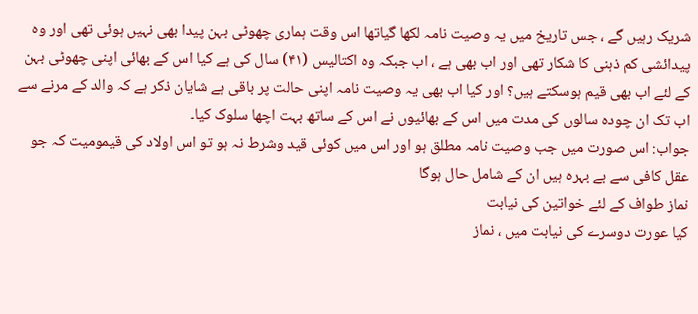شریک رہیں گے ، جس تاریخ میں یہ وصیت نامہ لکھا گیاتھا اس وقت ہماری چھوٹی بہن پیدا بھی نہیں ہوئی تھی اور وہ پیدائشی کم ذہنی کا شکار تھی اور اب بھی ہے ، اب جبکہ وہ اکتالیس (۴۱) سال کی ہے کیا اس کے بھائی اپنی چھوٹی بہن کے لئے اب بھی قیم ہوسکتے ہیں؟ اور کیا اب بھی یہ وصیت نامہ اپنی حالت پر باقی ہے شایان ذکر ہے کہ والد کے مرنے سے اب تک ان چودہ سالوں کی مدت میں اس کے بھائیوں نے اس کے ساتھ بہت اچھا سلوک کیا۔
جواب: اس صورت میں جب وصیت نامہ مطلق ہو اور اس میں کوئی قید وشرط نہ ہو تو اس اولاد کی قیمومیت کہ جو عقل کافی سے بے بہرہ ہیں ان کے شامل حال ہوگا
نماز طواف کے لئے خواتین کی نیابت
کیا عورت دوسرے کی نیابت میں ، نماز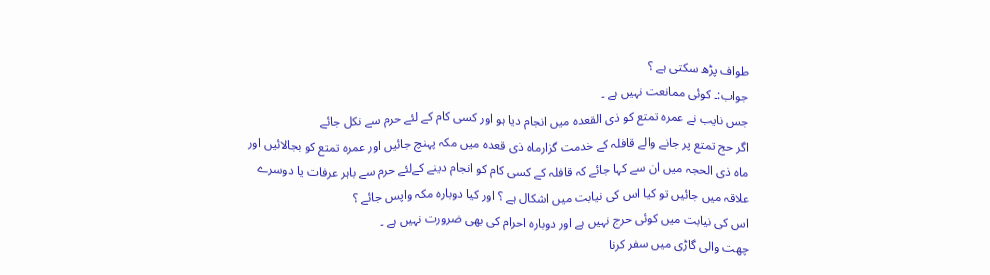طواف پڑھ سکتی ہے ؟
جواب:۔ کوئی ممانعت نہیں ہے ۔
جس نایب نے عمرہ تمتع کو ذی القعدہ میں انجام دیا ہو اور کسی کام کے لئے حرم سے نکل جائے
اگر حج تمتع پر جانے والے قافلہ کے خدمت گزارماہ ذی قعدہ میں مکہ پہنچ جائیں اور عمرہ تمتع کو بجالائیں اور ماہ ذی الحجہ میں ان سے کہا جائے کہ قافلہ کے کسی کام کو انجام دینے کےلئے حرم سے باہر عرفات یا دوسرے علاقہ میں جائیں تو کیا اس کی نیابت میں اشکال ہے ؟ اور کیا دوبارہ مکہ واپس جائے ؟
اس کی نیابت میں کوئی حرج نہیں ہے اور دوبارہ احرام کی بھی ضرورت نہیں ہے ۔
چھت والی گاڑی میں سفر کرنا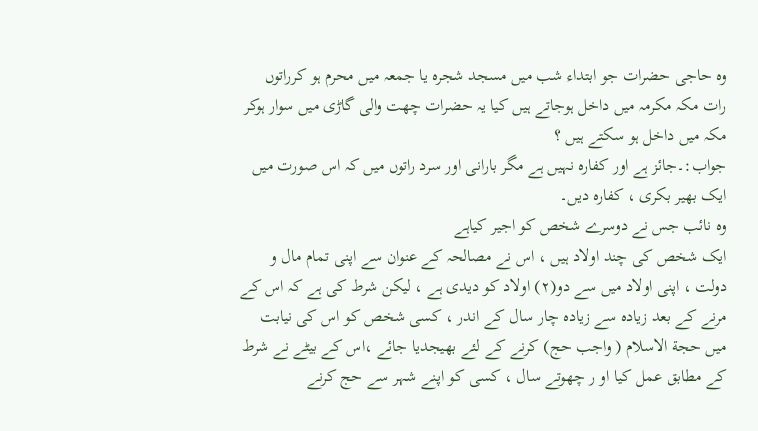وہ حاجی حضرات جو ابتداء شب میں مسجد شجرہ یا جمعہ میں محرم ہو کرراتوں رات مکہ مکرمہ میں داخل ہوجاتے ہیں کیا یہ حضرات چھت والی گاڑی میں سوار ہوکر مکہ میں داخل ہو سکتے ہیں ؟
جواب:۔جائز ہے اور کفارہ نہیں ہے مگر بارانی اور سرد راتوں میں کہ اس صورت میں ایک بھیر بکری ، کفارہ دیں۔
وہ نائب جس نے دوسرے شخص کو اجیر کیاہے
ایک شخص کی چند اولاد ہیں ، اس نے مصالحہ کے عنوان سے اپنی تمام مال و دولت ، اپنی اولاد میں سے دو(۲) اولاد کو دیدی ہے ، لیکن شرط کی ہے کہ اس کے مرنے کے بعد زیادہ سے زیادہ چار سال کے اندر ، کسی شخص کو اس کی نیابت میں حجة الاسلام ( واجب حج) کرنے کے لئے بھیجدیا جائے ،اس کے بیٹے نے شرط کے مطابق عمل کیا او ر چھوتے سال ، کسی کو اپنے شہر سے حج کرنے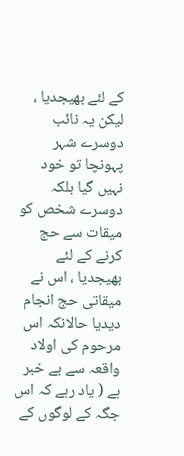کے لئے بھیجدیا ، لیکن یہ نائب دوسرے شہر پہونچا تو خود نہیں گیا بلکہ دوسرے شخص کو میقات سے حج کرنے کے لئے بھیجدیا ، اس نے میقاتی حج انجام دیدیا حالانکہ اس مرحوم کی اولاد واقعہ سے بے خبر ہے ( یاد رہے کہ اس جگہ کے لوگوں کے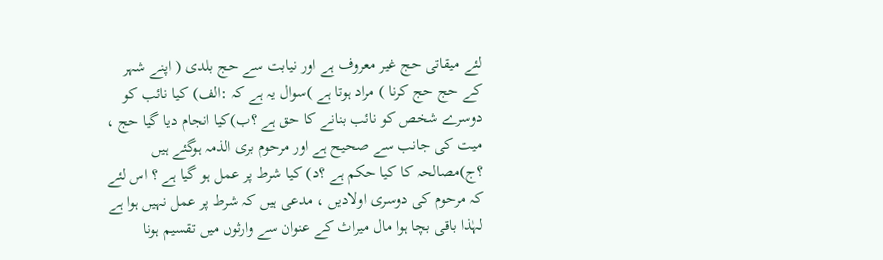لئے میقاتی حج غیر معروف ہے اور نیابت سے حج بلدی ( اپنے شہر کے حج حج کرنا ) مراد ہوتا ہے )سوال یہ ہے کہ :الف) کیا نائب کو دوسرے شخص کو نائب بنانے کا حق ہے ؟ب)کیا انجام دیا گیا حج ، میت کی جانب سے صحیح ہے اور مرحوم بری الذمہ ہوگئے ہیں ؟ج)مصالحہ کا کیا حکم ہے ؟د) کیا شرط پر عمل ہو گیا ہے ؟ اس لئے کہ مرحوم کی دوسری اولادیں ، مدعی ہیں کہ شرط پر عمل نہیں ہوا ہے لہٰذا باقی بچا ہوا مال میراث کے عنوان سے وارثوں میں تقسیم ہونا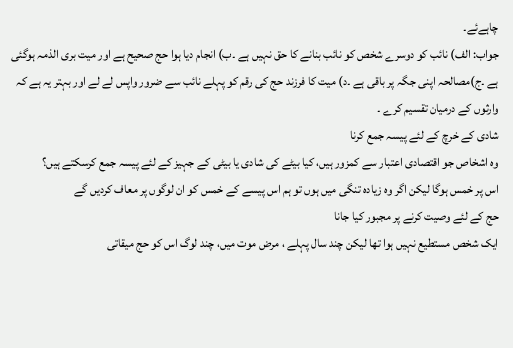چاہےئے۔
جواب: الف) نائب کو دوسرے شخص کو نائب بنانے کا حق نہیں ہے ۔ب) انجام دیا ہوا حج صحیح ہے اور میت بری الذمہ ہوگئی ہے ۔ج)مصالحہ اپنی جگہ پر باقی ہے ۔د) میت کا فرزند حج کی رقم کو پہلے نائب سے ضرور واپس لے لے اور بہتر یہ ہے کہ وارثوں کے درمیان تقسیم کرے ۔
شادی کے خرچ کے لئے پیسہ جمع کرنا
وہ اشخاص جو اقتصادی اعتبار سے کمزور ہیں، کیا بیٹے کی شادی یا بیٹی کے جہیز کے لئے پیسہ جمع کرسکتے ہیں؟
اس پر خمس ہوگا لیکن اگر وہ زیادہ تنگی میں ہوں تو ہم اس پیسے کے خمس کو ان لوگوں پر معاف کردیں گے
حج کے لئے وصیت کرنے پر مجبور کیا جانا
ایک شخص مستطیع نہیں ہوا تھا لیکن چند سال پہلے ، مرض موت میں، چند لوگ اس کو حج میقاتی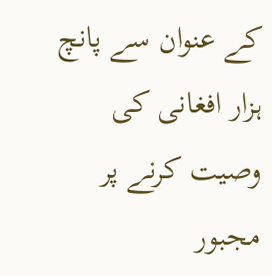کے عنوان سے پانچ ہزار افغانی کی وصیت کرنے پر مجبور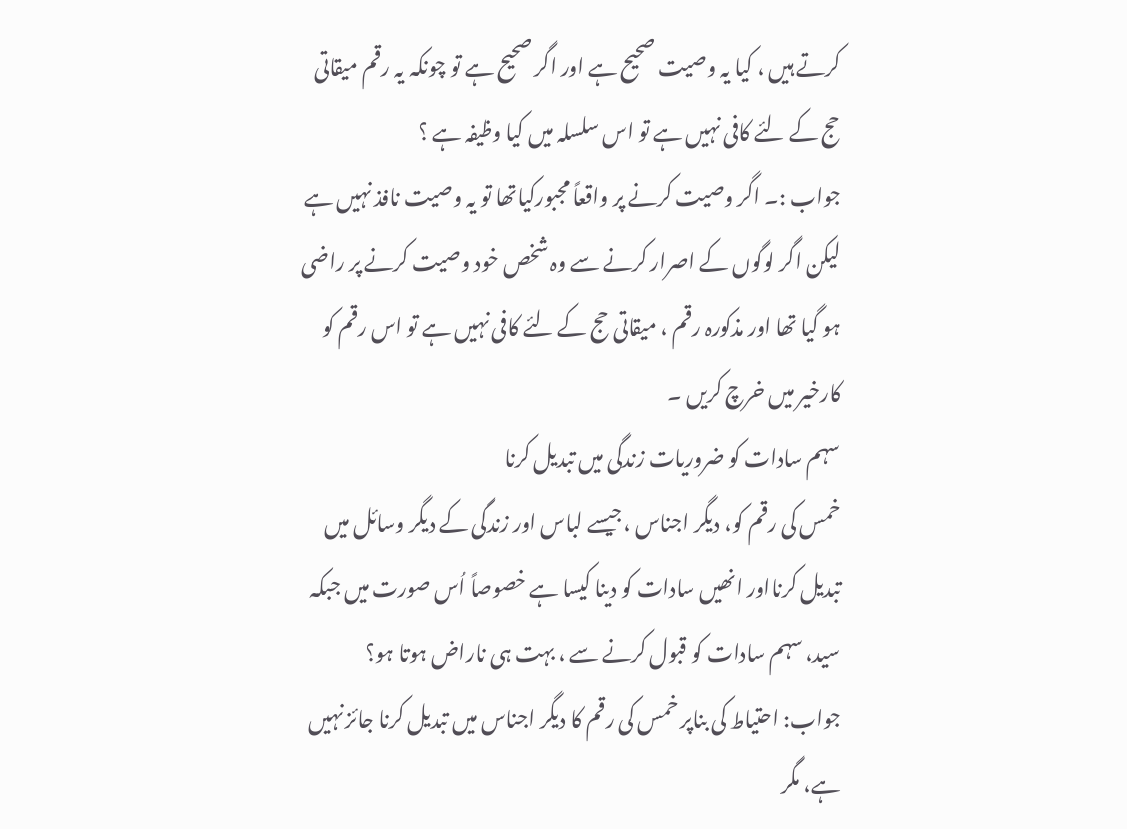کرتے ہیں ، کیا یہ وصیت صحیح ہے اور اگر صحیح ہے تو چونکہ یہ رقم میقاتی حج کے لئے کافی نہیں ہے تو اس سلسلہ میں کیا وظیفہ ہے ؟
جواب :۔ اگر وصیت کرنے پر واقعاً مجبورکیاتھا تو یہ وصیت نافذ نہیں ہے لیکن اگر لوگوں کے اصرار کرنے سے وہ شخص خود وصیت کرنے پر راضی ہو گیا تھا اور مذکورہ رقم ، میقاتی حج کے لئے کافی نہیں ہے تو اس رقم کو کارخیر میں خرچ کریں ۔
سہم سادات کو ضروریات زندگی میں تبدیل کرنا
خمس کی رقم کو، دیگر اجناس ،جیسے لباس اور زندگی کے دیگر وسائل میں تبدیل کرنااور انھیں سادات کو دینا کیسا ہے خصوصاً اُس صورت میں جبکہ سید، سہم سادات کو قبول کرنے سے ، بہت ہی ناراض ہوتا ہو؟
جواب: احتیاط کی بناپر خمس کی رقم کا دیگر اجناس میں تبدیل کرنا جائز نہیں ہے، مگر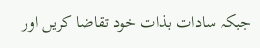جبکہ سادات بذات خود تقاضا کریں اور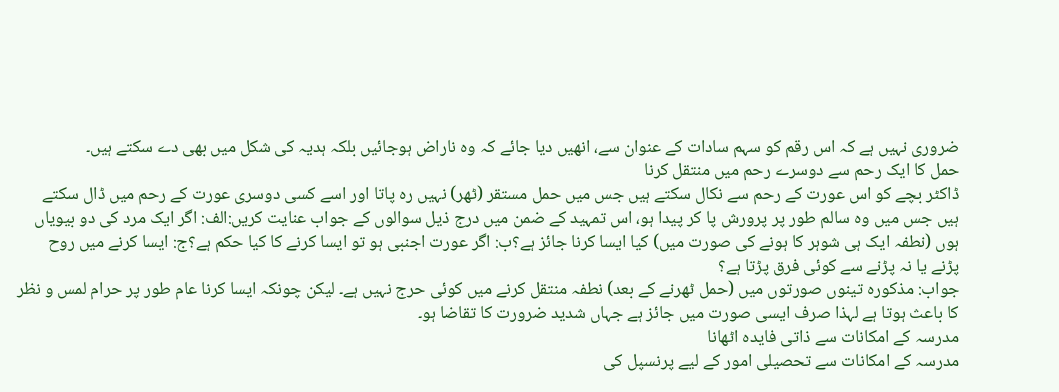ضروری نہیں ہے کہ اس رقم کو سہم سادات کے عنوان سے، انھیں دیا جائے کہ وہ ناراض ہوجائیں بلکہ ہدیہ کی شکل میں بھی دے سکتے ہیں۔
حمل کا ایک رحم سے دوسرے رحم میں منتقل کرنا
ڈاکٹر بچے کو اس عورت کے رحم سے نکال سکتے ہیں جس میں حمل مستقر (ٹھر) نہیں رہ پاتا اور اسے کسی دوسری عورت کے رحم میں ڈال سکتے ہیں جس میں وہ سالم طور پر پرورش پا کر پیدا ہو، اس تمہید کے ضمن میں درج ذیل سوالوں کے جواب عنایت کریں:الف: اگر ایک مرد کی دو بیویاں ہوں (نطفہ ایک ہی شوہر کا ہونے کی صورت میں) کیا ایسا کرنا جائز ہے؟ب: اگر عورت اجنبی ہو تو ایسا کرنے کا کیا حکم ہے؟ج: ایسا کرنے میں روح پڑنے یا نہ پڑنے سے کوئی فرق پڑتا ہے؟
جواب: مذکورہ تینوں صورتوں میں (حمل ٹھرنے کے بعد) نطفہ منتقل کرنے میں کوئی حرج نہیں ہے۔ لیکن چونکہ ایسا کرنا عام طور پر حرام لمس و نظر کا باعث ہوتا ہے لہذا صرف ایسی صورت میں جائز ہے جہاں شدید ضرورت کا تقاضا ہو۔
مدرسہ کے امکانات سے ذاتی فایدہ اٹھانا
مدرسہ کے امکانات سے تحصیلی امور کے لیے پرنسپل کی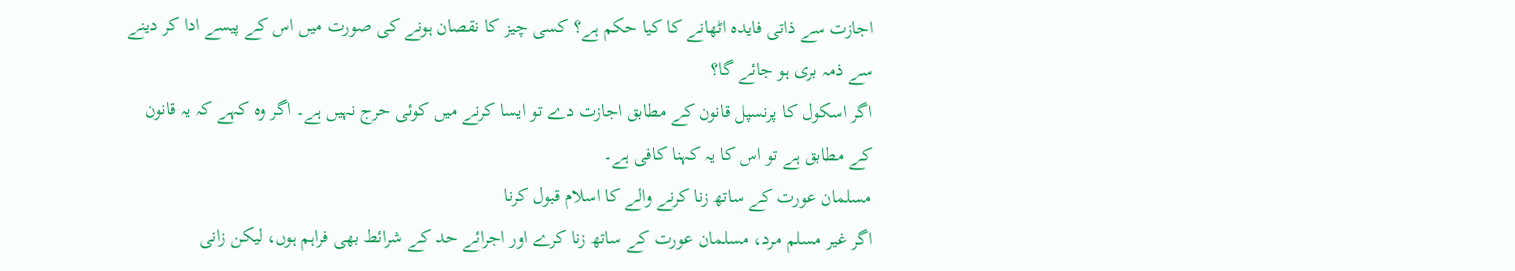اجازت سے ذاتی فایدہ اٹھانے کا کیا حکم ہے؟ کسی چیز کا نقصان ہونے کی صورت میں اس کے پیسے ادا کر دینے سے ذمہ بری ہو جائے گا؟
اگر اسکول کا پرنسپل قانون کے مطابق اجازت دے تو ایسا کرنے میں کوئی حرج نہیں ہے۔ اگر وہ کہے کہ یہ قانون کے مطابق ہے تو اس کا یہ کہنا کافی ہے۔
مسلمان عورت کے ساتھ زنا کرنے والے کا اسلام قبول کرنا
اگر غیر مسلم مرد، مسلمان عورت کے ساتھ زنا کرے اور اجرائے حد کے شرائط بھی فراہم ہوں، لیکن زانی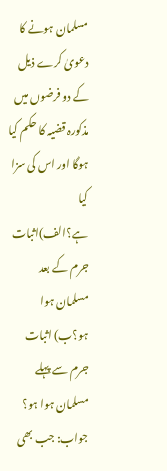مسلمان ہونے کا دعویٰ کرے ذیل کے دو فرضوں میں مذکورہ قضیہ کا حکم کیا ہوگا اور اس کی سزا کیا ہے؟الف)اثبات جرم کے بعد مسلمان ہوا ہو؟ب) اثبات جرم سے پہلے مسلمان ہوا ہو؟
جواب: جب بھی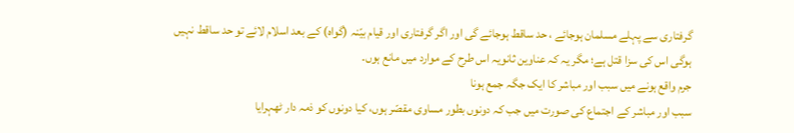گرفتاری سے پہلے مسلمان ہوجائے ، حد ساقط ہوجائے گی اور اگر گرفتاری اور قیام بیّنہ (گواہ) کے بعد اسلام لائے تو حد ساقط نہیں ہوگی اس کی سزا قتل ہے؛ مگر یہ کہ عناوین ثانویہ اس طرح کے موارد میں مانع ہوں۔
جرم واقع ہونے میں سبب اور مباشر کا ایک جگہ جمع ہونا
سبب اور مباشر کے اجتماع کی صورت میں جب کہ دونوں بطور مساوی مقصّر ہوں، کیا دونوں کو ذمہ دار ٹھہرایا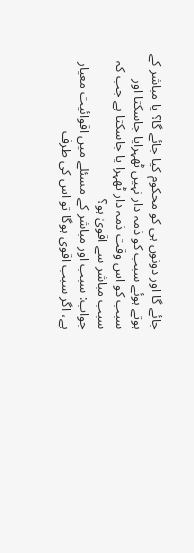جائے گا اور دونوں ہی کو محکوم کیا جائے گا؟ یا مباشر کے ہوتے ہوئے سبب کو ذمہ دار نہیں ٹھہرایا جاسکتا اور سبب کو اس وقت ذمہ دار ٹھہرا یا جاسکتا ہے جب کہ سبب مباشر سے اقویٰ ہو؟
جواب: سبب اور مباشر کے مسئلے میں اقوائیت معیار ہے، اگر سبب اقوی ہوگا تو اس کی طرف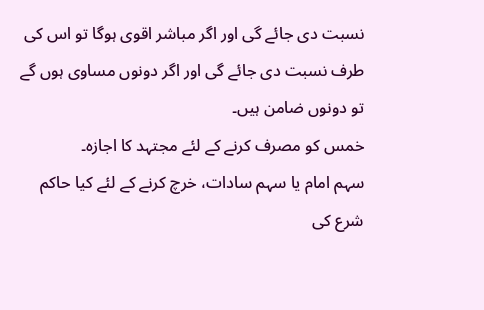نسبت دی جائے گی اور اگر مباشر اقوی ہوگا تو اس کی طرف نسبت دی جائے گی اور اگر دونوں مساوی ہوں گے تو دونوں ضامن ہیں۔
خمس کو مصرف کرنے کے لئے مجتہد کا اجازہ۔
سہم امام یا سہم سادات، خرچ کرنے کے لئے کیا حاکم شرع کی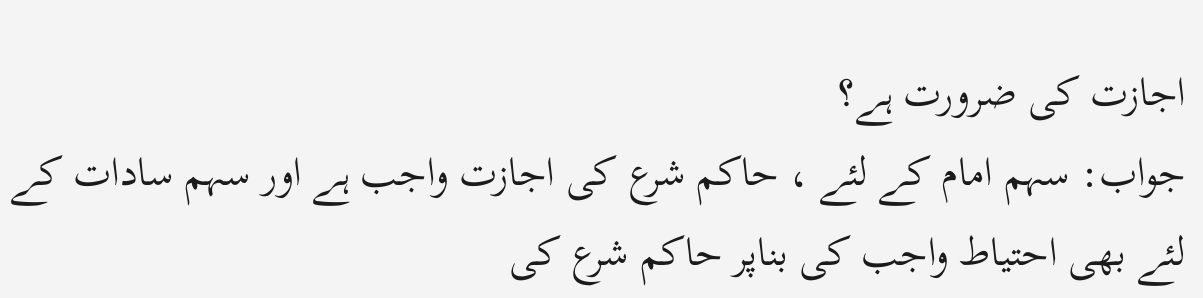اجازت کی ضرورت ہے؟
جواب: سہم امام کے لئے ، حاکم شرع کی اجازت واجب ہے اور سہم سادات کے لئے بھی احتیاط واجب کی بناپر حاکم شرع کی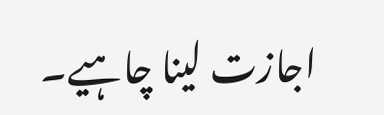اجازت لینا چاہیے۔